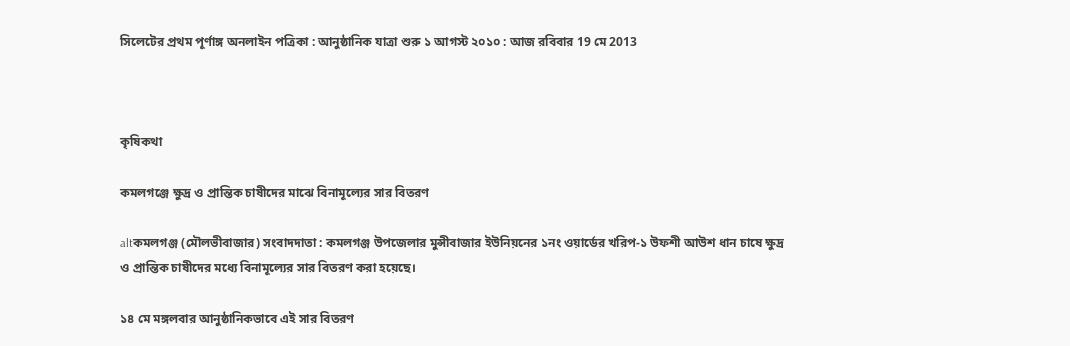সিলেটের প্রথম পূর্ণাঙ্গ অনলাইন পত্রিকা : আনুষ্ঠানিক যাত্রা শুরু ১ আগস্ট ২০১০ : আজ রবিবার 19 মে 2013



কৃষিকথা

কমলগঞ্জে ক্ষুদ্র ও প্রান্তিক চাষীদের মাঝে বিনামূল্যের সার বিতরণ

altকমলগঞ্জ (মৌলভীবাজার) সংবাদদাতা : কমলগঞ্জ উপজেলার মুন্সীবাজার ইউনিয়নের ১নং ওয়ার্ডের খরিপ-১ উফশী আউশ ধান চাষে ক্ষুদ্র ও প্রান্তিক চাষীদের মধ্যে বিনামূল্যের সার বিতরণ করা হয়েছে।

১৪ মে মঙ্গলবার আনুষ্ঠানিকভাবে এই সার বিতরণ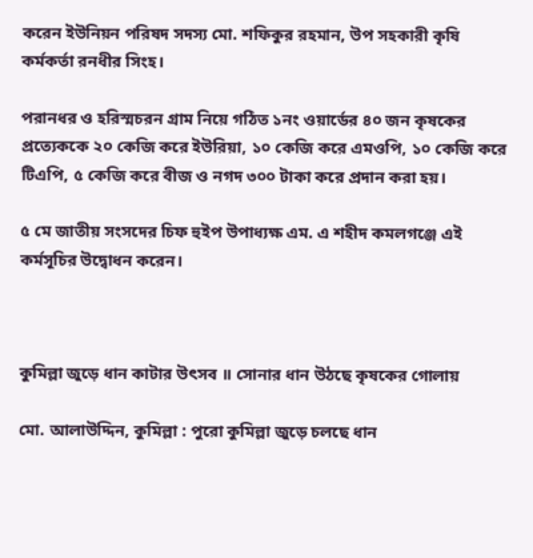করেন ইউনিয়ন পরিষদ সদস্য মো. শফিকুর রহমান, উপ সহকারী কৃষি কর্মকর্তা রনধীর সিংহ।

পরানধর ও হরিস্মচরন গ্রাম নিয়ে গঠিত ১নং ওয়ার্ডের ৪০ জন কৃষকের প্রত্যেককে ২০ কেজি করে ইউরিয়া, ১০ কেজি করে এমওপি, ১০ কেজি করে টিএপি, ৫ কেজি করে বীজ ও নগদ ৩০০ টাকা করে প্রদান করা হয়।

৫ মে জাতীয় সংসদের চিফ হুইপ উপাধ্যক্ষ এম. এ শহীদ কমলগঞ্জে এই কর্মসূচির উদ্বোধন করেন।



কুমিল্লা জুড়ে ধান কাটার উৎসব ॥ সোনার ধান উঠছে কৃষকের গোলায়

মো. আলাউদ্দিন, কুমিল্লা : পুরো কুমিল্লা জুড়ে চলছে ধান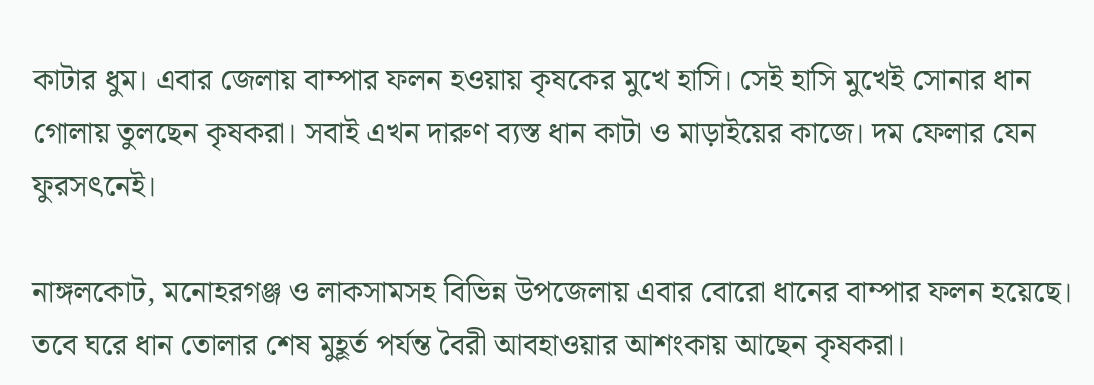কাটার ধুম। এবার জেলায় বাম্পার ফলন হওয়ায় কৃষকের মুখে হাসি। সেই হাসি মুখেই সোনার ধান গোলায় তুলছেন কৃষকরা। সবাই এখন দারুণ ব্যস্ত ধান কাটা ও মাড়াইয়ের কাজে। দম ফেলার যেন ফুরসৎনেই।

নাঙ্গলকোট, মনোহরগঞ্জ ও লাকসামসহ বিভিন্ন উপজেলায় এবার বোরো ধানের বাম্পার ফলন হয়েছে। তবে ঘরে ধান তোলার শেষ মুহূর্ত পর্যন্ত বৈরী আবহাওয়ার আশংকায় আছেন কৃষকরা।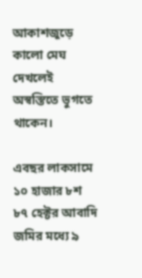আকাশজুড়ে কালো মেঘ দেখলেই অস্বস্তিতে ভুগতে থাকেন।

এবছর লাকসামে ১০ হাজার ৮শ ৮৭ হেক্টর আবাদি জমির মধ্যে ৯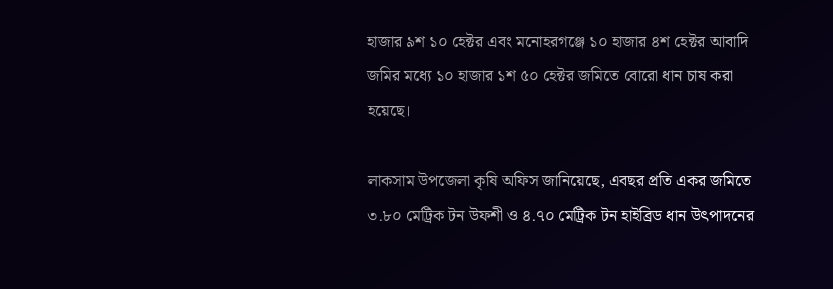হাজার ৯শ ১০ হেক্টর এবং মনোহরগঞ্জে ১০ হাজার ৪শ হেক্টর আবাদি জমির মধ্যে ১০ হাজার ১শ ৫০ হেক্টর জমিতে বোরো ধান চাষ করা হয়েছে।

লাকসাম উপজেলা কৃষি অফিস জানিয়েছে, এবছর প্রতি একর জমিতে ৩.৮০ মেট্রিক টন উফশী ও ৪.৭০ মেট্রিক টন হাইব্রিড ধান উৎপাদনের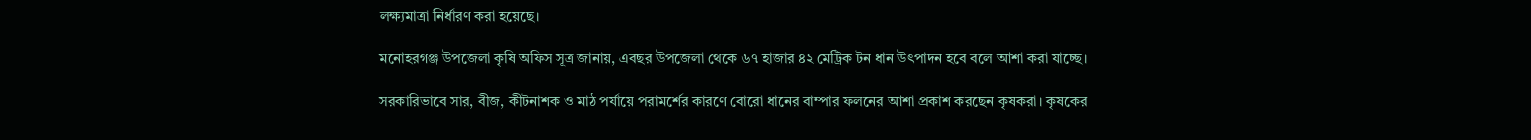লক্ষ্যমাত্রা নির্ধারণ করা হয়েছে।

মনোহরগঞ্জ উপজেলা কৃষি অফিস সূত্র জানায়, এবছর উপজেলা থেকে ৬৭ হাজার ৪২ মেট্রিক টন ধান উৎপাদন হবে বলে আশা করা যাচ্ছে।

সরকারিভাবে সার, বীজ, কীটনাশক ও মাঠ পর্যায়ে পরামর্শের কারণে বোরো ধানের বাম্পার ফলনের আশা প্রকাশ করছেন কৃষকরা। কৃষকের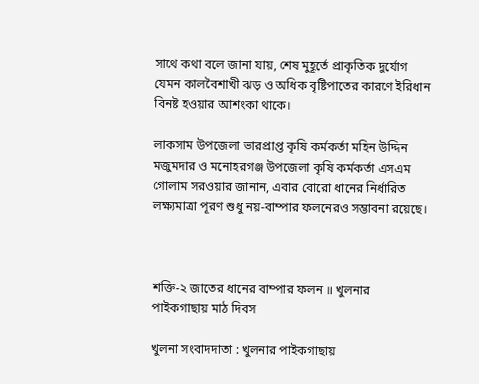সাথে কথা বলে জানা যায়, শেষ মুহূর্তে প্রাকৃতিক দুর্যোগ যেমন কালবৈশাখী ঝড় ও অধিক বৃষ্টিপাতের কারণে ইরিধান বিনষ্ট হওয়ার আশংকা থাকে।

লাকসাম উপজেলা ভারপ্রাপ্ত কৃষি কর্মকর্তা মহিন উদ্দিন মজুমদার ও মনোহরগঞ্জ উপজেলা কৃষি কর্মকর্তা এসএম গোলাম সরওয়ার জানান, এবার বোরো ধানের নির্ধারিত লক্ষ্যমাত্রা পূরণ শুধু নয়-বাম্পার ফলনেরও সম্ভাবনা রয়েছে।



শক্তি-২ জাতের ধানের বাম্পার ফলন ॥ খুলনার পাইকগাছায় মাঠ দিবস

খুলনা সংবাদদাতা : খুলনার পাইকগাছায়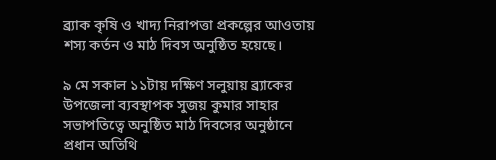ব্র্যাক কৃষি ও খাদ্য নিরাপত্তা প্রকল্পের আওতায় শস্য কর্তন ও মাঠ দিবস অনুষ্ঠিত হয়েছে।

৯ মে সকাল ১১টায় দক্ষিণ সলুয়ায় ব্র্যাকের উপজেলা ব্যবস্থাপক সুজয় কুমার সাহার সভাপতিত্বে অনুষ্ঠিত মাঠ দিবসের অনুষ্ঠানে প্রধান অতিথি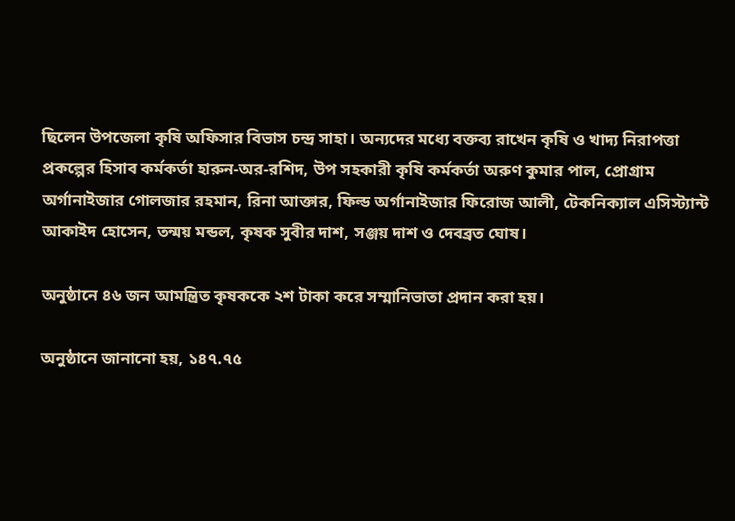ছিলেন উপজেলা কৃষি অফিসার বিভাস চন্দ্র সাহা। অন্যদের মধ্যে বক্তব্য রাখেন কৃষি ও খাদ্য নিরাপত্তা প্রকল্পের হিসাব কর্মকর্তা হারুন-অর-রশিদ, উপ সহকারী কৃষি কর্মকর্তা অরুণ কুমার পাল, প্রোগ্রাম অর্গানাইজার গোলজার রহমান, রিনা আক্তার, ফিল্ড অর্গানাইজার ফিরোজ আলী, টেকনিক্যাল এসিস্ট্যান্ট আকাইদ হোসেন, তন্ময় মন্ডল, কৃষক সুবীর দাশ, সঞ্জয় দাশ ও দেবব্রত ঘোষ।

অনুষ্ঠানে ৪৬ জন আমন্ত্রিত কৃষককে ২শ টাকা করে সম্মানিভাতা প্রদান করা হয়।

অনুষ্ঠানে জানানো হয়, ১৪৭.৭৫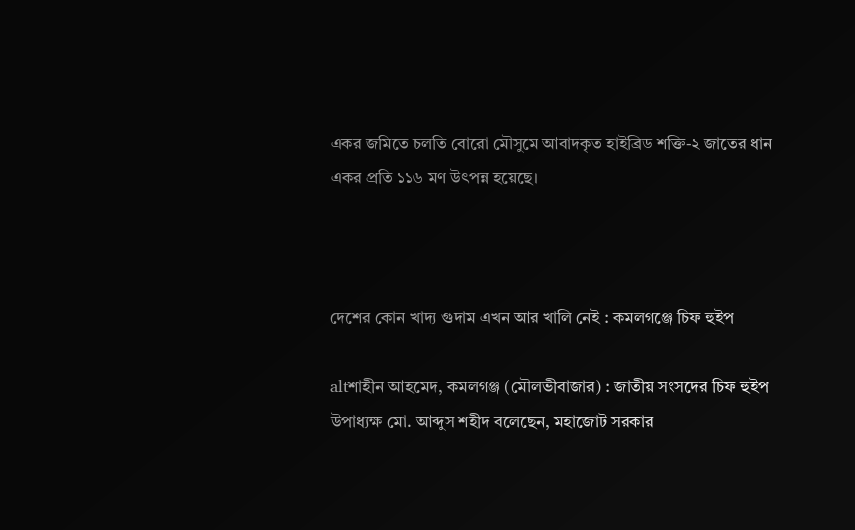একর জমিতে চলতি বোরো মৌসুমে আবাদকৃত হাইব্রিড শক্তি-২ জাতের ধান একর প্রতি ১১৬ মণ উৎপন্ন হয়েছে।



দেশের কোন খাদ্য গুদাম এখন আর খালি নেই : কমলগঞ্জে চিফ হুইপ

altশাহীন আহমেদ, কমলগঞ্জ (মৌলভীবাজার) : জাতীয় সংসদের চিফ হুইপ উপাধ্যক্ষ মো. আব্দুস শহীদ বলেছেন, মহাজোট সরকার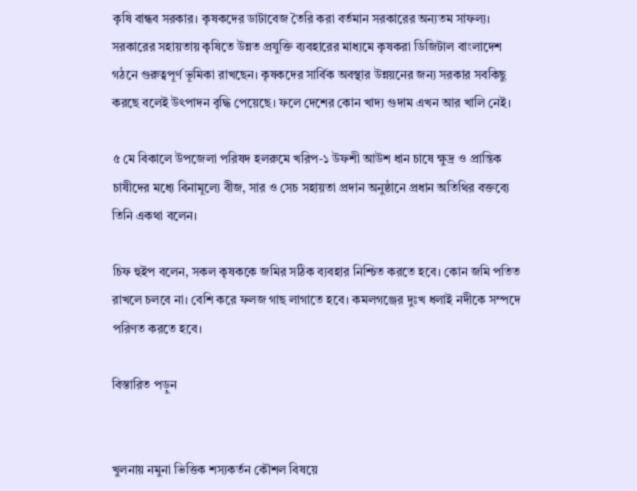কৃষি বান্ধব সরকার। কৃষকদের ডাটাবেজ তৈরি করা বর্তমান সরকারের অন্যতম সাফল্য। সরকারের সহায়তায় কৃষিতে উন্নত প্রযুক্তি ব্যবহারের মাধ্যমে কৃষকরা ডিজিটাল বাংলাদেশ গঠনে গুরুত্বপূর্ণ ভূমিকা রাখছেন। কৃষকদের সার্বিক অবস্থার উন্নয়নের জন্য সরকার সবকিছু করছে বলেই উৎপাদন বৃদ্ধি পেয়েছে। ফলে দেশের কোন খাদ্য গুদাম এখন আর খালি নেই।

৫ মে বিকালে উপজেলা পরিষদ হলরুমে খরিপ-১ উফশী আউশ ধান চাষে ক্ষুদ্র ও প্রান্তিক চাষীদের মধ্যে বিনামূল্যে বীজ, সার ও সেচ সহায়তা প্রদান অনুষ্ঠানে প্রধান অতিথির বক্তব্যে তিনি একথা বলেন।

চিফ হুইপ বলেন, সকল কৃষককে জমির সঠিক ব্যবহার নিশ্চিত করতে হবে। কোন জমি পতিত রাখলে চলবে না। বেশি করে ফলজ গাছ লাগাতে হবে। কমলগঞ্জের দুঃখ ধলাই নদীকে সম্পদে পরিণত করতে হবে।

বিস্তারিত পড়ুন


খুলনায় নমুনা ভিত্তিক শস্যকর্তন কৌশল বিষয়ে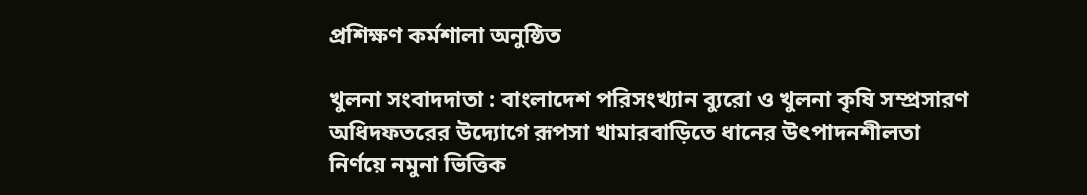প্রশিক্ষণ কর্মশালা অনুষ্ঠিত

খুলনা সংবাদদাতা : বাংলাদেশ পরিসংখ্যান ব্যুরো ও খুলনা কৃষি সম্প্রসারণ অধিদফতরের উদ্যোগে রূপসা খামারবাড়িতে ধানের উৎপাদনশীলতা নির্ণয়ে নমুনা ভিত্তিক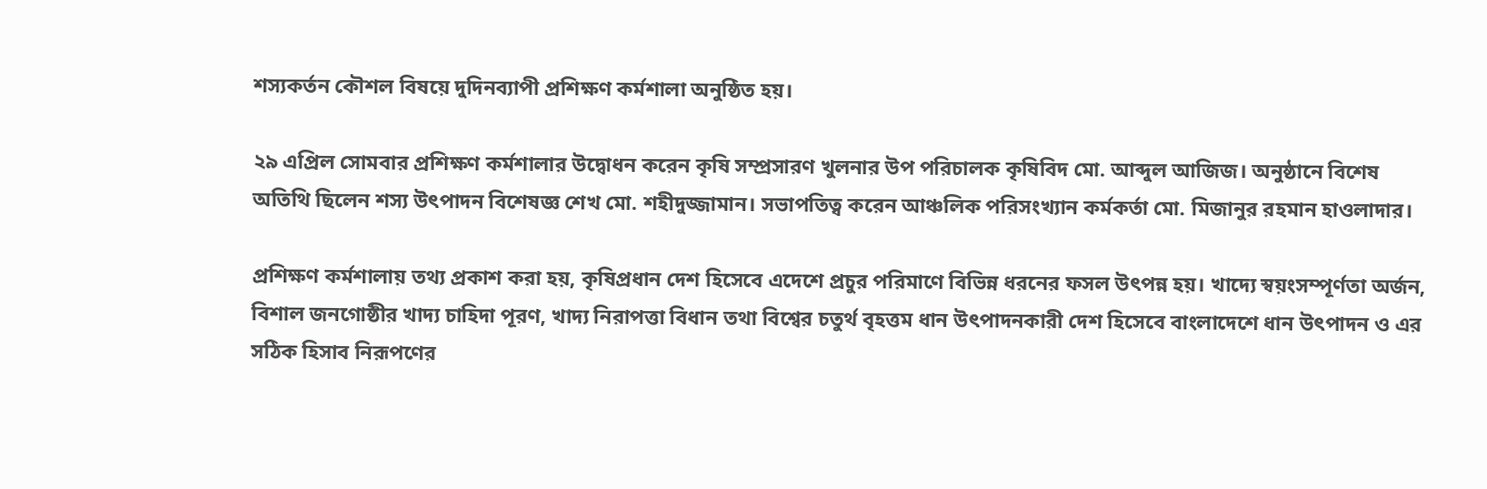শস্যকর্তন কৌশল বিষয়ে দুদিনব্যাপী প্রশিক্ষণ কর্মশালা অনুষ্ঠিত হয়।

২৯ এপ্রিল সোমবার প্রশিক্ষণ কর্মশালার উদ্বোধন করেন কৃষি সম্প্রসারণ খুলনার উপ পরিচালক কৃষিবিদ মো. আব্দুল আজিজ। অনুষ্ঠানে বিশেষ অতিথি ছিলেন শস্য উৎপাদন বিশেষজ্ঞ শেখ মো. শহীদুজ্জামান। সভাপতিত্ব করেন আঞ্চলিক পরিসংখ্যান কর্মকর্তা মো. মিজানুর রহমান হাওলাদার।

প্রশিক্ষণ কর্মশালায় তথ্য প্রকাশ করা হয়, কৃষিপ্রধান দেশ হিসেবে এদেশে প্রচুর পরিমাণে বিভিন্ন ধরনের ফসল উৎপন্ন হয়। খাদ্যে স্বয়ংসম্পূর্ণতা অর্জন, বিশাল জনগোষ্ঠীর খাদ্য চাহিদা পূরণ, খাদ্য নিরাপত্তা বিধান তথা বিশ্বের চতুর্থ বৃহত্তম ধান উৎপাদনকারী দেশ হিসেবে বাংলাদেশে ধান উৎপাদন ও এর সঠিক হিসাব নিরূপণের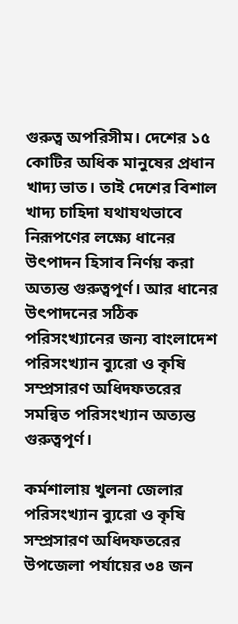গুরুত্ব অপরিসীম। দেশের ১৫ কোটির অধিক মানুষের প্রধান খাদ্য ভাত। তাই দেশের বিশাল খাদ্য চাহিদা যথাযথভাবে নিরূপণের লক্ষ্যে ধানের উৎপাদন হিসাব নির্ণয় করা অত্যন্ত গুরুত্বপূর্ণ। আর ধানের উৎপাদনের সঠিক পরিসংখ্যানের জন্য বাংলাদেশ পরিসংখ্যান ব্যুরো ও কৃষি সম্প্রসারণ অধিদফতরের সমন্বিত পরিসংখ্যান অত্যন্ত গুরুত্বপূর্ণ।

কর্মশালায় খুলনা জেলার  পরিসংখ্যান ব্যুরো ও কৃষি সম্প্রসারণ অধিদফতরের উপজেলা পর্যায়ের ৩৪ জন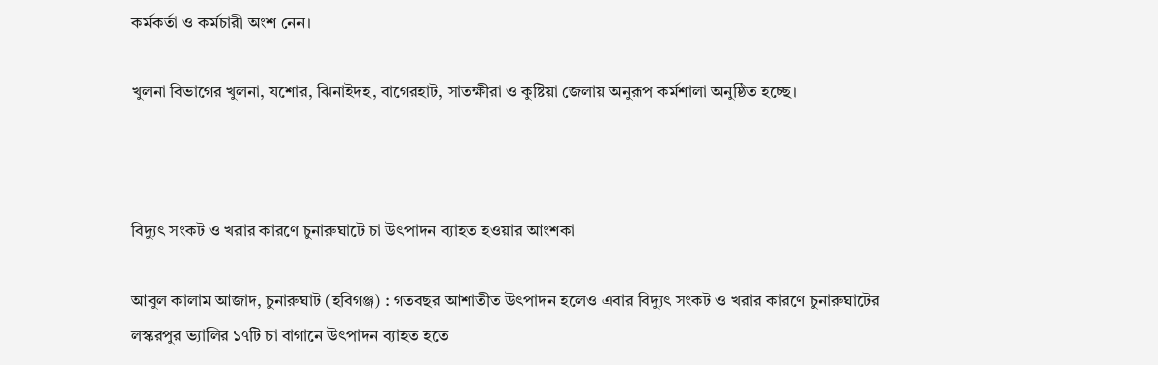কর্মকর্তা ও কর্মচারী অংশ নেন।

খুলনা বিভাগের খুলনা, যশোর, ঝিনাইদহ, বাগেরহাট, সাতক্ষীরা ও কুষ্টিয়া জেলায় অনুরূপ কর্মশালা অনুষ্ঠিত হচ্ছে।



বিদ্যুৎ সংকট ও খরার কারণে চুনারুঘাটে চা উৎপাদন ব্যাহত হওয়ার আংশকা

আবুল কালাম আজাদ, চুনারুঘাট (হবিগঞ্জ) : গতবছর আশাতীত উৎপাদন হলেও এবার বিদ্যুৎ সংকট ও খরার কারণে চুনারুঘাটের লস্করপুর ভ্যালির ১৭টি চা বাগানে উৎপাদন ব্যাহত হতে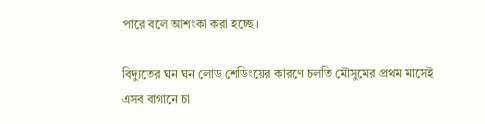পারে বলে আশংকা করা হচ্ছে।

বিদ্যুতের ঘন ঘন লোড শেডিংয়ের কারণে চলতি মৌসুমের প্রথম মাসেই এসব বাগানে চা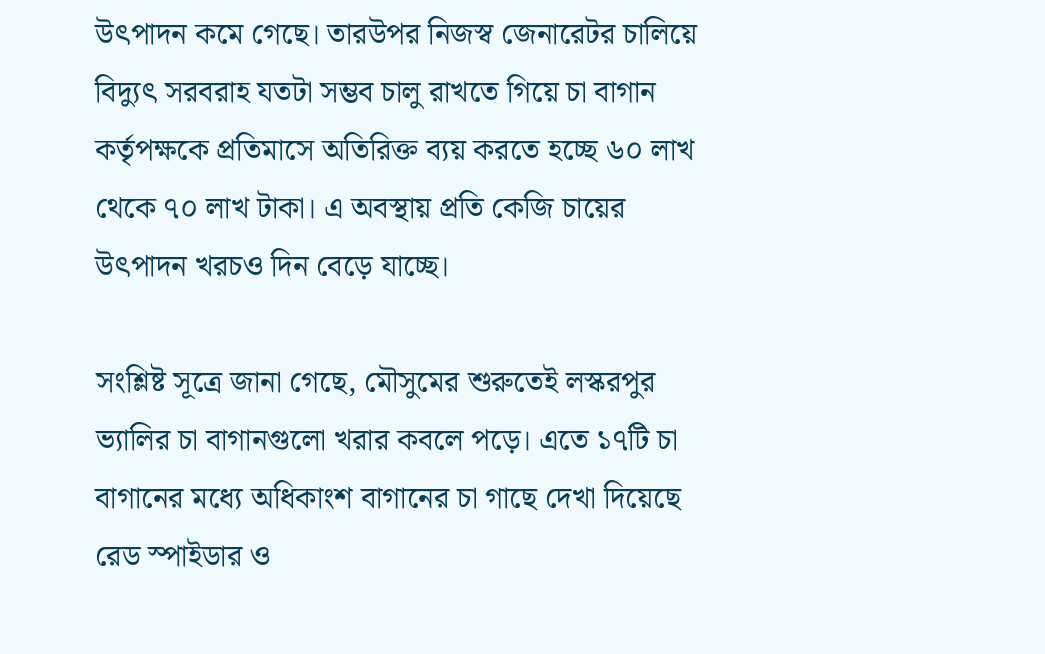উৎপাদন কমে গেছে। তারউপর নিজস্ব জেনারেটর চালিয়ে বিদ্যুৎ সরবরাহ যতটা সম্ভব চালু রাখতে গিয়ে চা বাগান কর্তৃপক্ষকে প্রতিমাসে অতিরিক্ত ব্যয় করতে হচ্ছে ৬০ লাখ থেকে ৭০ লাখ টাকা। এ অবস্থায় প্রতি কেজি চায়ের উৎপাদন খরচও দিন বেড়ে যাচ্ছে।

সংশ্লিষ্ট সূত্রে জানা গেছে, মৌসুমের শুরুতেই লস্করপুর ভ্যালির চা বাগানগুলো খরার কবলে পড়ে। এতে ১৭টি চা বাগানের মধ্যে অধিকাংশ বাগানের চা গাছে দেখা দিয়েছে রেড স্পাইডার ও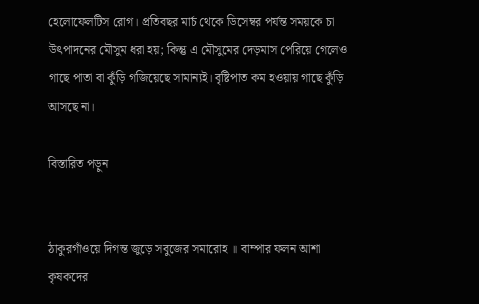হেলোফেলটিস রোগ। প্রতিবছর মার্চ থেকে ডিসেম্বর পর্যন্ত সময়কে চা উৎপাদনের মৌসুম ধরা হয়; কিন্তু এ মৌসুমের দেড়মাস পেরিয়ে গেলেও গাছে পাতা বা কুঁড়ি গজিয়েছে সামান্যই। বৃষ্টিপাত কম হওয়ায় গাছে কুঁড়ি আসছে না।

বিস্তারিত পড়ুন


ঠাকুরগাঁওয়ে দিগন্ত জুড়ে সবুজের সমারোহ ॥ বাম্পার ফলন আশা কৃষকদের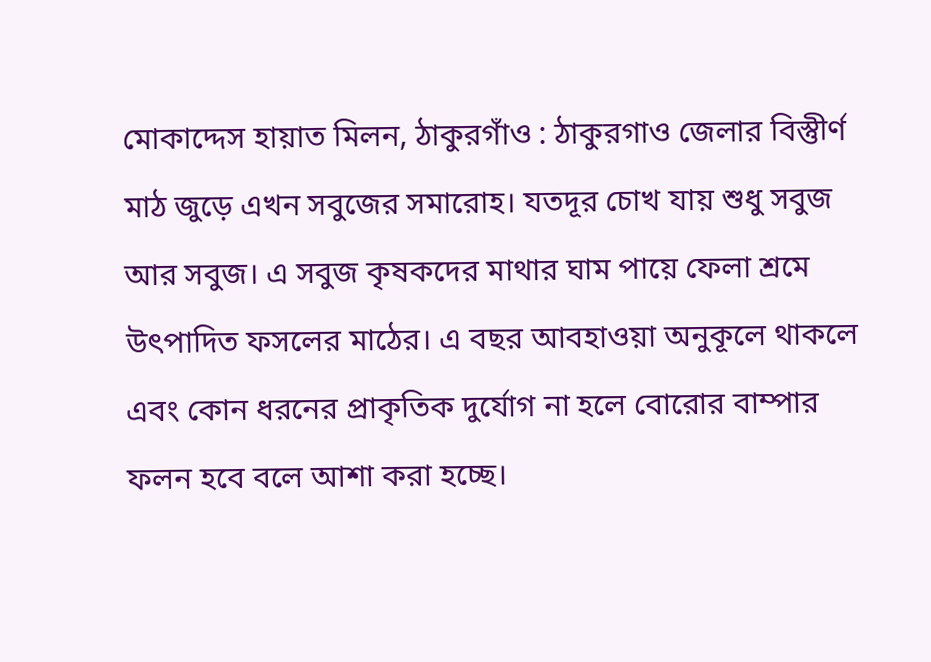মোকাদ্দেস হায়াত মিলন, ঠাকুরগাঁও : ঠাকুরগাও জেলার বিস্তুীর্ণ মাঠ জুড়ে এখন সবুজের সমারোহ। যতদূর চোখ যায় শুধু সবুজ আর সবুজ। এ সবুজ কৃষকদের মাথার ঘাম পায়ে ফেলা শ্রমে উৎপাদিত ফসলের মাঠের। এ বছর আবহাওয়া অনুকূলে থাকলে এবং কোন ধরনের প্রাকৃতিক দুর্যোগ না হলে বোরোর বাম্পার ফলন হবে বলে আশা করা হচ্ছে।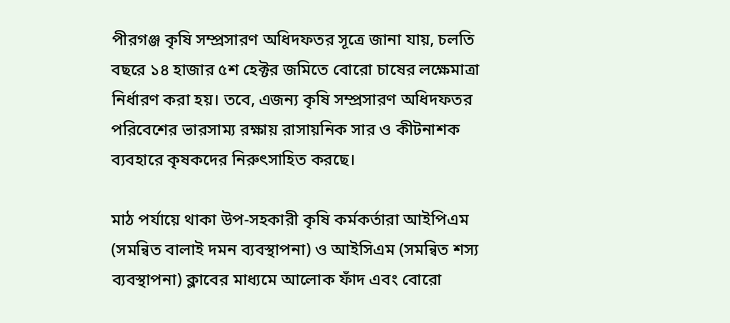পীরগঞ্জ কৃষি সম্প্রসারণ অধিদফতর সূত্রে জানা যায়, চলতি বছরে ১৪ হাজার ৫শ হেক্টর জমিতে বোরো চাষের লক্ষেমাত্রা নির্ধারণ করা হয়। তবে, এজন্য কৃষি সম্প্রসারণ অধিদফতর পরিবেশের ভারসাম্য রক্ষায় রাসায়নিক সার ও কীটনাশক ব্যবহারে কৃষকদের নিরুৎসাহিত করছে।

মাঠ পর্যায়ে থাকা উপ-সহকারী কৃষি কর্মকর্তারা আইপিএম (সমন্বিত বালাই দমন ব্যবস্থাপনা) ও আইসিএম (সমন্বিত শস্য ব্যবস্থাপনা) ক্লাবের মাধ্যমে আলোক ফাঁদ এবং বোরো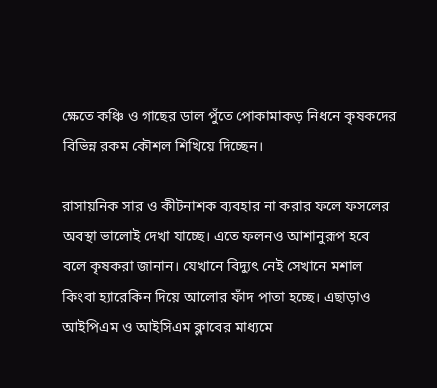ক্ষেতে কঞ্চি ও গাছের ডাল পুঁতে পোকামাকড় নিধনে কৃষকদের বিভিন্ন রকম কৌশল শিখিয়ে দিচ্ছেন।

রাসায়নিক সার ও কীটনাশক ব্যবহার না করার ফলে ফসলের অবস্থা ভালোই দেখা যাচ্ছে। এতে ফলনও আশানুরূপ হবে বলে কৃষকরা জানান। যেখানে বিদ্যুৎ নেই সেখানে মশাল কিংবা হ্যারেকিন দিয়ে আলোর ফাঁদ পাতা হচ্ছে। এছাড়াও আইপিএম ও আইসিএম ক্লাবের মাধ্যমে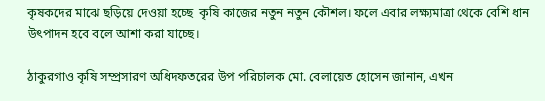কৃষকদের মাঝে ছড়িয়ে দেওয়া হচ্ছে  কৃষি কাজের নতুন নতুন কৌশল। ফলে এবার লক্ষ্যমাত্রা থেকে বেশি ধান উৎপাদন হবে বলে আশা করা যাচ্ছে।

ঠাকুরগাও কৃষি সম্প্রসারণ অধিদফতরের উপ পরিচালক মো. বেলায়েত হোসেন জানান, এখন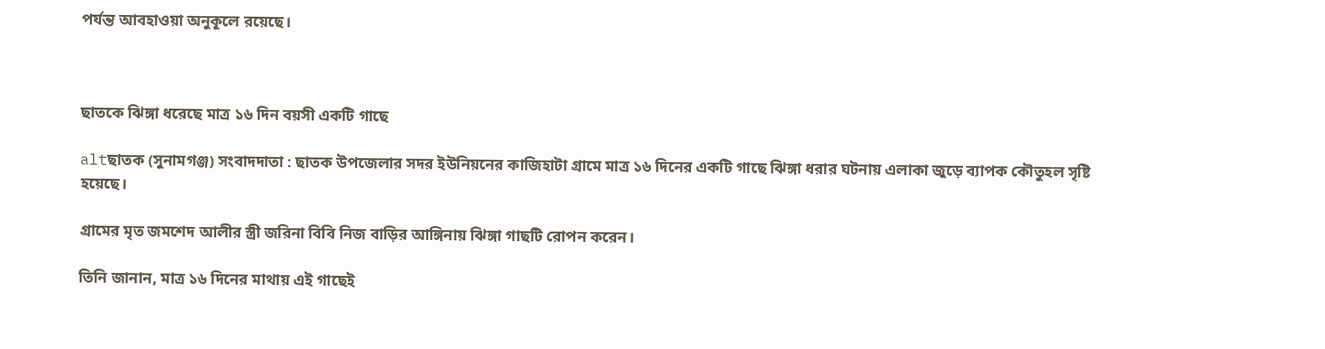পর্যন্ত আবহাওয়া অনুকূলে রয়েছে।



ছাতকে ঝিঙ্গা ধরেছে মাত্র ১৬ দিন বয়সী একটি গাছে

altছাতক (সুনামগঞ্জ) সংবাদদাতা : ছাতক উপজেলার সদর ইউনিয়নের কাজিহাটা গ্রামে মাত্র ১৬ দিনের একটি গাছে ঝিঙ্গা ধরার ঘটনায় এলাকা জুড়ে ব্যাপক কৌতুহল সৃষ্টি হয়েছে।

গ্রামের মৃত জমশেদ আলীর স্ত্রী জরিনা বিবি নিজ বাড়ির আঙ্গিনায় ঝিঙ্গা গাছটি রোপন করেন।

তিনি জানান, মাত্র ১৬ দিনের মাথায় এই গাছেই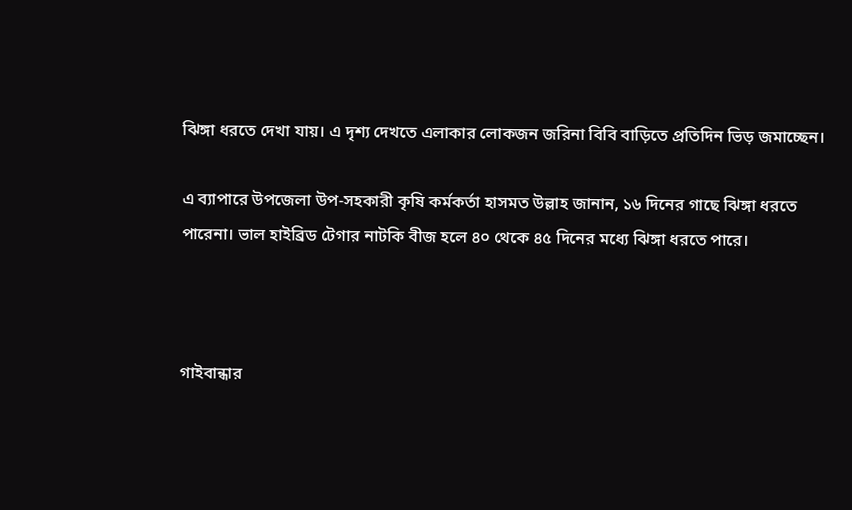ঝিঙ্গা ধরতে দেখা যায়। এ দৃশ্য দেখতে এলাকার লোকজন জরিনা বিবি বাড়িতে প্রতিদিন ভিড় জমাচ্ছেন।

এ ব্যাপারে উপজেলা উপ-সহকারী কৃষি কর্মকর্তা হাসমত উল্লাহ জানান, ১৬ দিনের গাছে ঝিঙ্গা ধরতে পারেনা। ভাল হাইব্রিড টেগার নাটকি বীজ হলে ৪০ থেকে ৪৫ দিনের মধ্যে ঝিঙ্গা ধরতে পারে।



গাইবান্ধার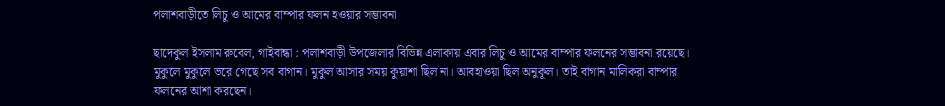পলাশবাড়ীতে লিচু ও আমের বাম্পার ফলন হওয়ার সম্ভাবনা

ছাদেকুল ইসলাম রুবেল, গাইবান্ধা : পলাশবাড়ী উপজেলার বিভিন্ন এলাকায় এবার লিচু ও আমের বাম্পার ফলনের সম্ভাবনা রয়েছে। মুকুলে মুকুলে ভরে গেছে সব বাগান। মুকুল আসার সময় কুয়াশা ছিল না। আবহাওয়া ছিল অনুকূল। তাই বাগান মালিকরা বাম্পার ফলনের আশা করছেন।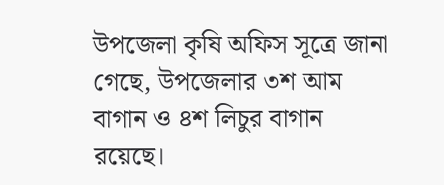উপজেলা কৃষি অফিস সূত্রে জানা গেছে, উপজেলার ৩শ আম বাগান ও ৪শ লিচুর বাগান রয়েছে।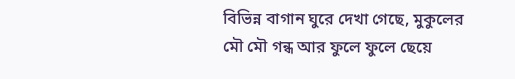বিভিন্ন বাগান ঘুরে দেখা গেছে, মুকুলের মৌ মৌ গন্ধ আর ফুলে ফুলে ছেয়ে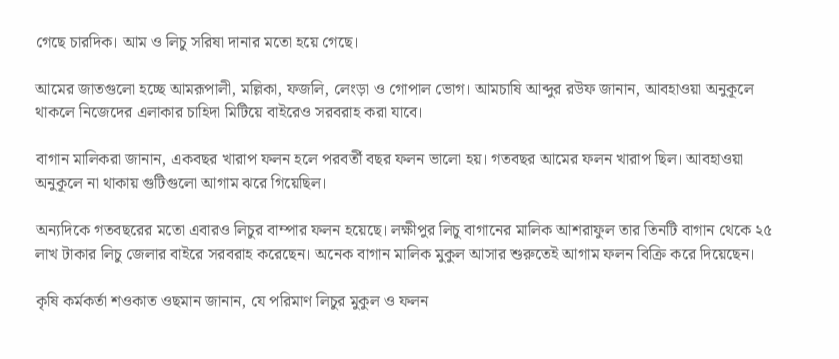গেছে চারদিক। আম ও লিচু সরিষা দানার মতো হয়ে গেছে।

আমের জাতগুলো হচ্ছে আমরূপালী, মল্লিকা, ফজলি, লেংড়া ও গোপাল ভোগ। আমচাষি আব্দুর রউফ জানান, আবহাওয়া অনুকূলে থাকলে নিজেদের এলাকার চাহিদা মিটিয়ে বাইরেও সরবরাহ করা যাবে।

বাগান মালিকরা জানান, একবছর খারাপ ফলন হলে পরবর্তী বছর ফলন ভালো হয়। গতবছর আমের ফলন খারাপ ছিল। আবহাওয়া অনুকূলে না থাকায় গুটিগুলো আগাম ঝরে গিয়েছিল।

অন্যদিকে গতবছরের মতো এবারও লিচুর বাম্পার ফলন হয়েছে। লক্ষীপুর লিচু বাগানের মালিক আশরাফুল তার তিনটি বাগান থেকে ২৫ লাখ টাকার লিচু জেলার বাইরে সরবরাহ করেছেন। অনেক বাগান মালিক মুকুল আসার শুরুতেই আগাম ফলন বিক্রি করে দিয়েছেন।

কৃষি কর্মকর্তা শওকাত ওছমান জানান, যে পরিমাণ লিচুর মুকুল ও ফলন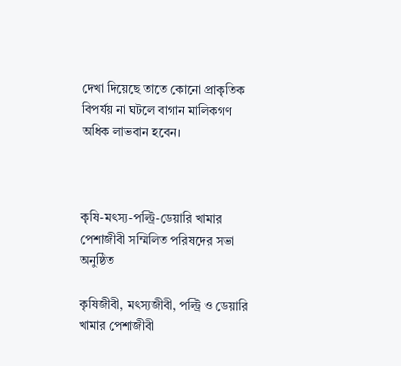দেখা দিয়েছে তাতে কোনো প্রাকৃতিক বিপর্যয় না ঘটলে বাগান মালিকগণ অধিক লাভবান হবেন।



কৃষি-মৎস্য-পল্ট্রি-ডেয়ারি খামার পেশাজীবী সম্মিলিত পরিষদের সভা অনুষ্ঠিত

কৃষিজীবী, মৎস্যজীবী, পল্ট্রি ও ডেয়ারি খামার পেশাজীবী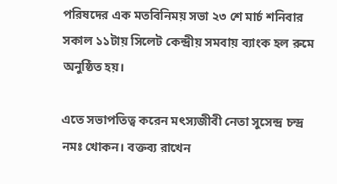পরিষদের এক মতবিনিময় সভা ২৩ শে মার্চ শনিবার সকাল ১১টায় সিলেট কেন্দ্রীয় সমবায় ব্যাংক হল রুমে অনুষ্ঠিত হয়।

এতে সভাপতিত্ব করেন মৎস্যজীবী নেতা সুসেন্দ্র চন্দ্র নমঃ খোকন। বক্তব্য রাখেন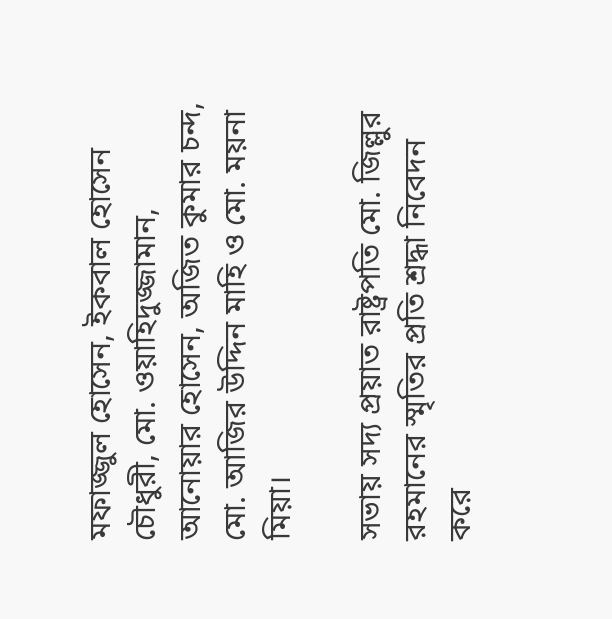মফাজ্জুল হোসেন, ইকবাল হোসেন চৌধুরী, মো. ওয়াহিদুজ্জামান, আনোয়ার হোসেন, অজিত কুমার চন্দ, মো. আজির উদ্দিন মাহি ও মো. ময়না মিয়া।

সভায় সদ্য প্রয়াত রাষ্ট্রপতি মো. জিল্লুর রহমানের স্মৃতির প্রতি শ্রদ্ধা নিবেদন করে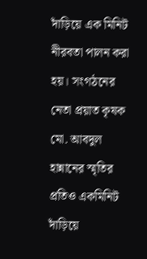দাঁড়িয়ে এক মিনিট নীরবতা পালন করা হয়। সংগঠনের নেতা প্রয়াত কৃষক মো. আবদুল হান্নানের স্মৃতির প্রতিও একমিনিট দাঁড়িয়ে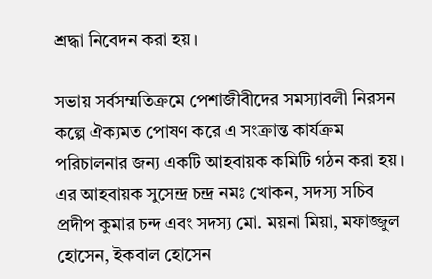শ্রদ্ধা নিবেদন করা হয়।

সভায় সর্বসম্মতিক্রমে পেশাজীবীদের সমস্যাবলী নিরসন কল্পে ঐক্যমত পোষণ করে এ সংক্রান্ত কার্যক্রম পরিচালনার জন্য একটি আহবায়ক কমিটি গঠন করা হয়। এর আহবায়ক সুসেন্দ্র চন্দ্র নমঃ খোকন, সদস্য সচিব প্রদীপ কুমার চন্দ এবং সদস্য মো. ময়না মিয়া, মফাজ্জুল হোসেন, ইকবাল হোসেন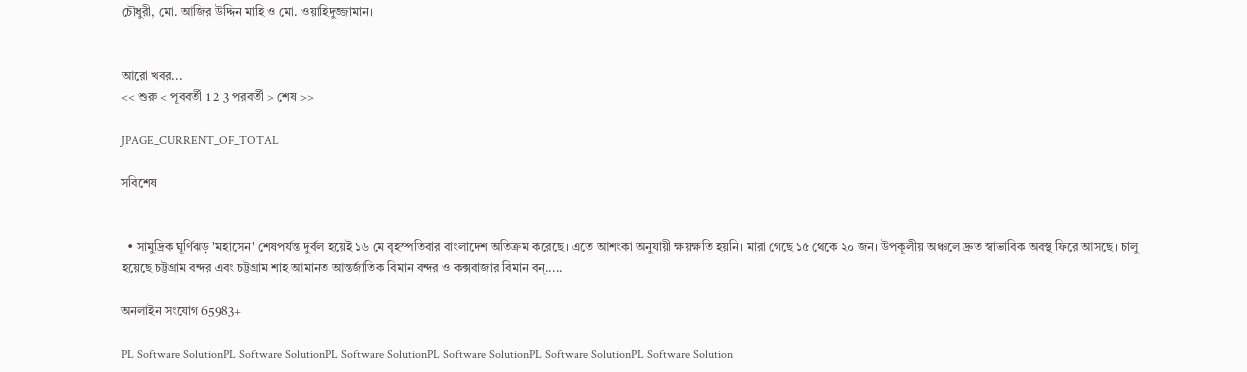চৌধুরী, মো. আজির উদ্দিন মাহি ও মো. ওয়াহিদুজ্জামান।


আরো খবর...
<< শুরু < পূববর্তী 1 2 3 পরবর্তী > শেষ >>

JPAGE_CURRENT_OF_TOTAL

সবিশেষ


  • সামুদ্রিক ঘূর্ণিঝড় 'মহাসেন' শেষপর্যন্ত দুর্বল হয়েই ১৬ মে বৃহস্পতিবার বাংলাদেশ অতিক্রম করেছে। এতে আশংকা অনুযায়ী ক্ষয়ক্ষতি হয়নি। মারা গেছে ১৫ থেকে ২০ জন। উপকূলীয় অঞ্চলে দ্রুত স্বাভাবিক অবস্থ ফিরে আসছে। চালু হয়েছে চট্টগ্রাম বন্দর এবং চট্টগ্রাম শাহ আমানত আন্তর্জাতিক বিমান বন্দর ও কক্সবাজার বিমান বন্.....

অনলাইন সংযোগ 65983+

PL Software SolutionPL Software SolutionPL Software SolutionPL Software SolutionPL Software SolutionPL Software Solution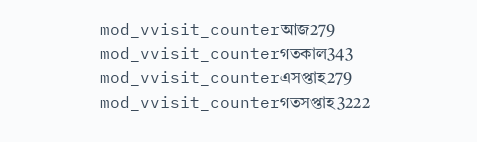mod_vvisit_counterআজ279
mod_vvisit_counterগতকাল343
mod_vvisit_counterএসপ্তাহ279
mod_vvisit_counterগতসপ্তাহ3222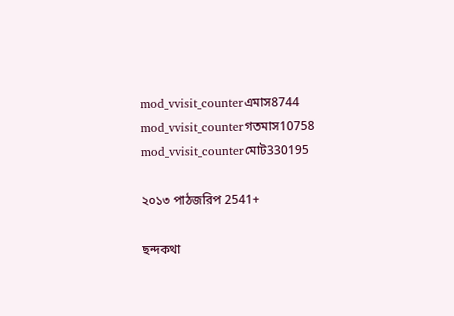mod_vvisit_counterএমাস8744
mod_vvisit_counterগতমাস10758
mod_vvisit_counterমোট330195

২০১৩ পাঠজরিপ 2541+

ছন্দকথা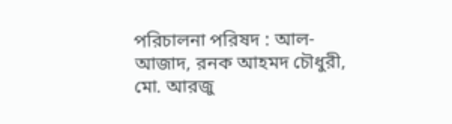পরিচালনা পরিষদ : আল-আজাদ, রনক আহমদ চৌধুরী, মো. আরজু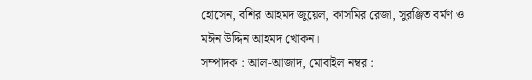হোসেন, বশির আহমদ জুয়েল, কাসমির রেজা, সুরঞ্জিত বর্মণ ও মঈন উদ্দিন আহমদ খোকন।
সম্পাদক : আল-আজাদ, মোবাইল নম্বর :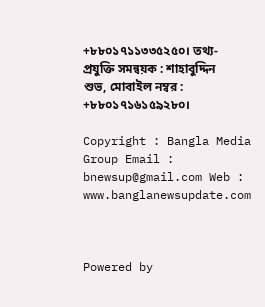+৮৮০১৭১১৩৩৫২৫০। তথ্য-প্রযুক্তি সমন্বয়ক : শাহাবুদ্দিন শুভ, মোবাইল নম্বর : +৮৮০১৭১৬১৫৯২৮০।

Copyright : Bangla Media Group Email : bnewsup@gmail.com Web : www.banglanewsupdate.com



Powered by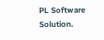PL Software Solution.